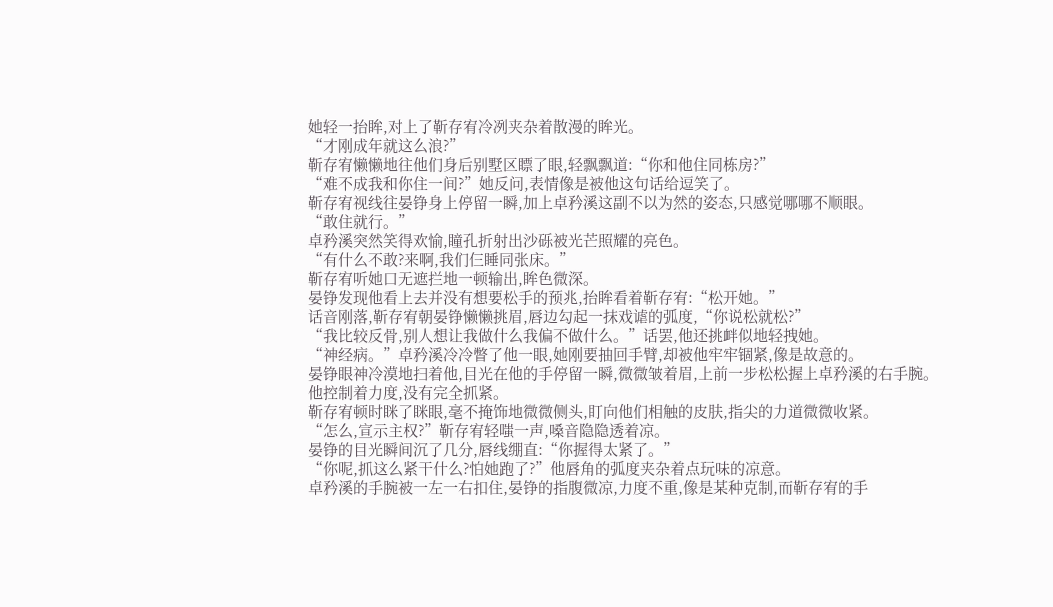她轻一抬眸,对上了靳存宥冷冽夹杂着散漫的眸光。
“才刚成年就这么浪?”
靳存宥懒懒地往他们身后别墅区瞟了眼,轻飘飘道:“你和他住同栋房?”
“难不成我和你住一间?”她反问,表情像是被他这句话给逗笑了。
靳存宥视线往晏铮身上停留一瞬,加上卓矜溪这副不以为然的姿态,只感觉哪哪不顺眼。
“敢住就行。”
卓矜溪突然笑得欢愉,瞳孔折射出沙砾被光芒照耀的亮色。
“有什么不敢?来啊,我们仨睡同张床。”
靳存宥听她口无遮拦地一顿输出,眸色微深。
晏铮发现他看上去并没有想要松手的预兆,抬眸看着靳存宥:“松开她。”
话音刚落,靳存宥朝晏铮懒懒挑眉,唇边勾起一抹戏谑的弧度,“你说松就松?”
“我比较反骨,别人想让我做什么我偏不做什么。”话罢,他还挑衅似地轻拽她。
“神经病。”卓矜溪冷冷瞥了他一眼,她刚要抽回手臂,却被他牢牢锢紧,像是故意的。
晏铮眼神冷漠地扫着他,目光在他的手停留一瞬,微微皱着眉,上前一步松松握上卓矜溪的右手腕。
他控制着力度,没有完全抓紧。
靳存宥顿时眯了眯眼,毫不掩饰地微微侧头,盯向他们相触的皮肤,指尖的力道微微收紧。
“怎么,宣示主权?”靳存宥轻嗤一声,嗓音隐隐透着凉。
晏铮的目光瞬间沉了几分,唇线绷直:“你握得太紧了。”
“你呢,抓这么紧干什么?怕她跑了?”他唇角的弧度夹杂着点玩味的凉意。
卓矜溪的手腕被一左一右扣住,晏铮的指腹微凉,力度不重,像是某种克制,而靳存宥的手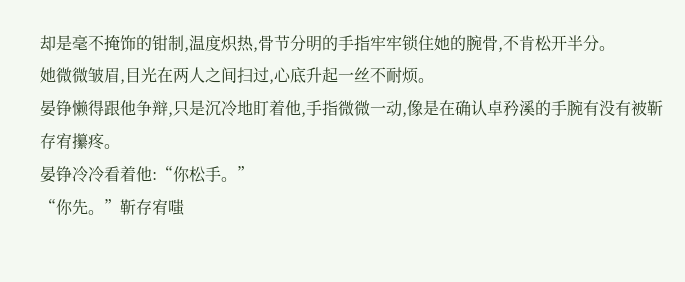却是毫不掩饰的钳制,温度炽热,骨节分明的手指牢牢锁住她的腕骨,不肯松开半分。
她微微皱眉,目光在两人之间扫过,心底升起一丝不耐烦。
晏铮懒得跟他争辩,只是沉冷地盯着他,手指微微一动,像是在确认卓矜溪的手腕有没有被靳存宥攥疼。
晏铮冷冷看着他:“你松手。”
“你先。”靳存宥嗤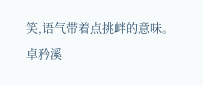笑,语气带着点挑衅的意味。
卓矜溪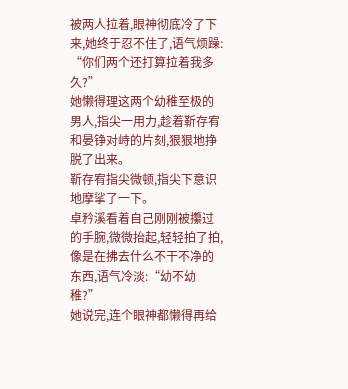被两人拉着,眼神彻底冷了下来,她终于忍不住了,语气烦躁:
“你们两个还打算拉着我多久?”
她懒得理这两个幼稚至极的男人,指尖一用力,趁着靳存宥和晏铮对峙的片刻,狠狠地挣脱了出来。
靳存宥指尖微顿,指尖下意识地摩挲了一下。
卓矜溪看着自己刚刚被攥过的手腕,微微抬起,轻轻拍了拍,像是在拂去什么不干不净的东西,语气冷淡:“幼不幼稚?”
她说完,连个眼神都懒得再给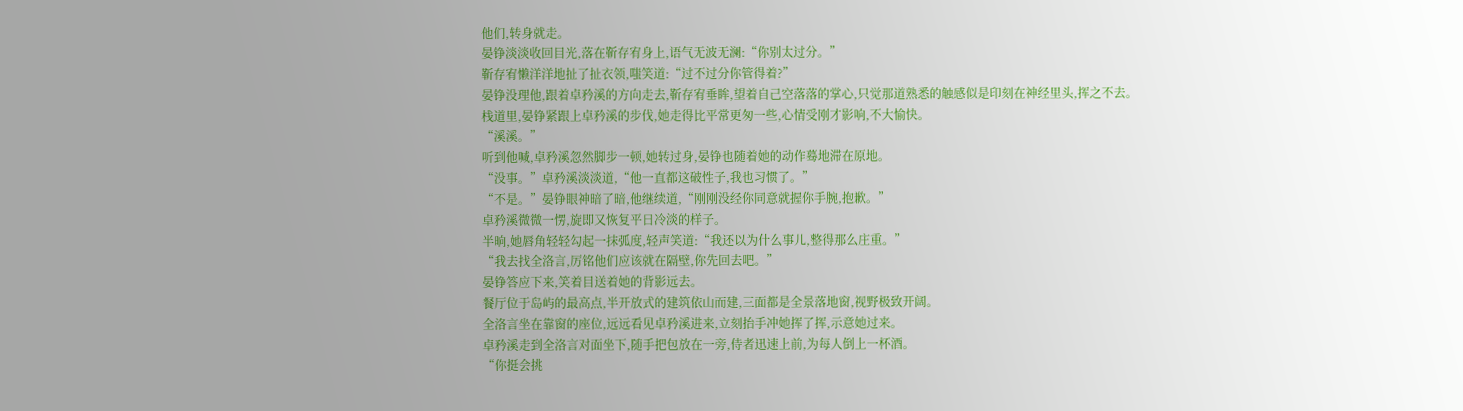他们,转身就走。
晏铮淡淡收回目光,落在靳存宥身上,语气无波无澜:“你别太过分。”
靳存宥懒洋洋地扯了扯衣领,嗤笑道:“过不过分你管得着?”
晏铮没理他,跟着卓矜溪的方向走去,靳存宥垂眸,望着自己空落落的掌心,只觉那道熟悉的触感似是印刻在神经里头,挥之不去。
栈道里,晏铮紧跟上卓矜溪的步伐,她走得比平常更匆一些,心情受刚才影响,不大愉快。
“溪溪。”
听到他喊,卓矜溪忽然脚步一顿,她转过身,晏铮也随着她的动作蓦地滞在原地。
“没事。”卓矜溪淡淡道,“他一直都这破性子,我也习惯了。”
“不是。”晏铮眼神暗了暗,他继续道,“刚刚没经你同意就握你手腕,抱歉。”
卓矜溪微微一愣,旋即又恢复平日冷淡的样子。
半晌,她唇角轻轻勾起一抹弧度,轻声笑道:“我还以为什么事儿,整得那么庄重。”
“我去找全洛言,厉铭他们应该就在隔壁,你先回去吧。”
晏铮答应下来,笑着目送着她的背影远去。
餐厅位于岛屿的最高点,半开放式的建筑依山而建,三面都是全景落地窗,视野极致开阔。
全洛言坐在靠窗的座位,远远看见卓矜溪进来,立刻抬手冲她挥了挥,示意她过来。
卓矜溪走到全洛言对面坐下,随手把包放在一旁,侍者迅速上前,为每人倒上一杯酒。
“你挺会挑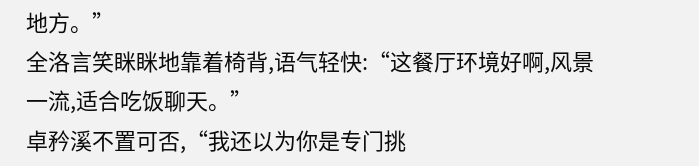地方。”
全洛言笑眯眯地靠着椅背,语气轻快:“这餐厅环境好啊,风景一流,适合吃饭聊天。”
卓矜溪不置可否,“我还以为你是专门挑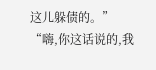这儿躲债的。”
“嗨,你这话说的,我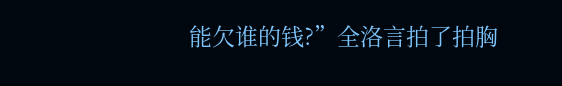能欠谁的钱?”全洛言拍了拍胸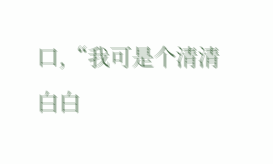口,“我可是个清清白白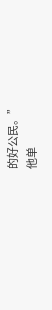的好公民。”
他单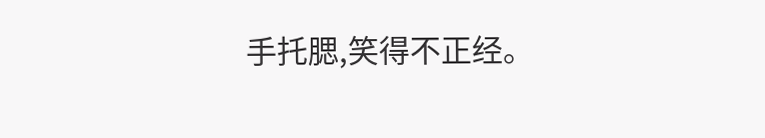手托腮,笑得不正经。